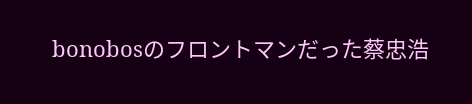bonobosのフロントマンだった蔡忠浩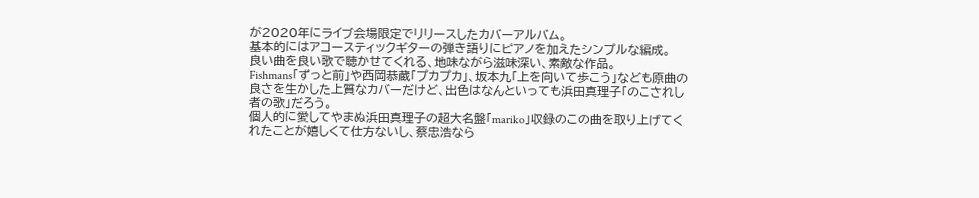が2020年にライブ会場限定でリリースしたカバーアルバム。
基本的にはアコースティックギターの弾き語りにピアノを加えたシンプルな編成。
良い曲を良い歌で聴かせてくれる、地味ながら滋味深い、素敵な作品。
Fishmans「ずっと前」や西岡恭蔵「プカプカ」、坂本九「上を向いて歩こう」なども原曲の良さを生かした上質なカバーだけど、出色はなんといっても浜田真理子「のこされし者の歌」だろう。
個人的に愛してやまぬ浜田真理子の超大名盤「mariko」収録のこの曲を取り上げてくれたことが嬉しくて仕方ないし、蔡忠浩なら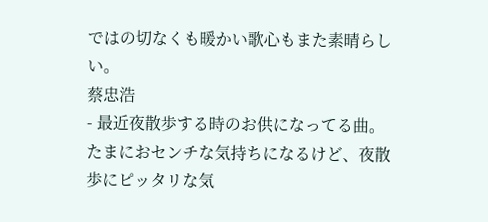ではの切なくも暖かい歌心もまた素晴らしい。
蔡忠浩
- 最近夜散歩する時のお供になってる曲。 たまにおセンチな気持ちになるけど、夜散歩にピッタリな気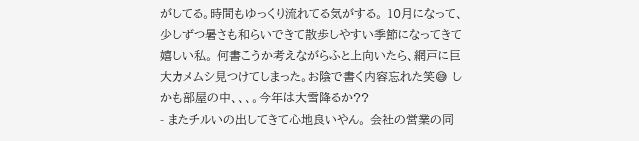がしてる。時間もゆっくり流れてる気がする。 10月になって、少しずつ暑さも和らいできて散歩しやすい季節になってきて嬉しい私。 何書こうか考えながらふと上向いたら、網戸に巨大カメムシ見つけてしまった。お陰で書く内容忘れた笑😅 しかも部屋の中、、、。今年は大雪降るか??
- またチルいの出してきて心地良いやん。 会社の営業の同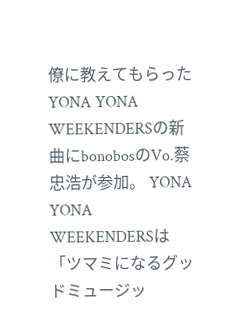僚に教えてもらったYONA YONA WEEKENDERSの新曲にbonobosのVo.蔡忠浩が参加。 YONA YONA WEEKENDERSは「ツマミになるグッドミュージッ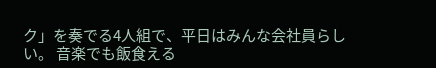ク」を奏でる4人組で、平日はみんな会社員らしい。 音楽でも飯食える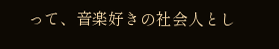って、音楽好きの社会人とし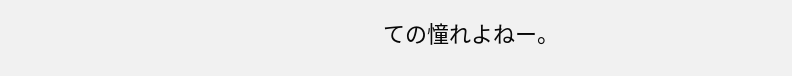ての憧れよねー。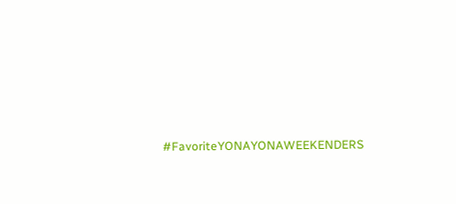#FavoriteYONAYONAWEEKENDERS